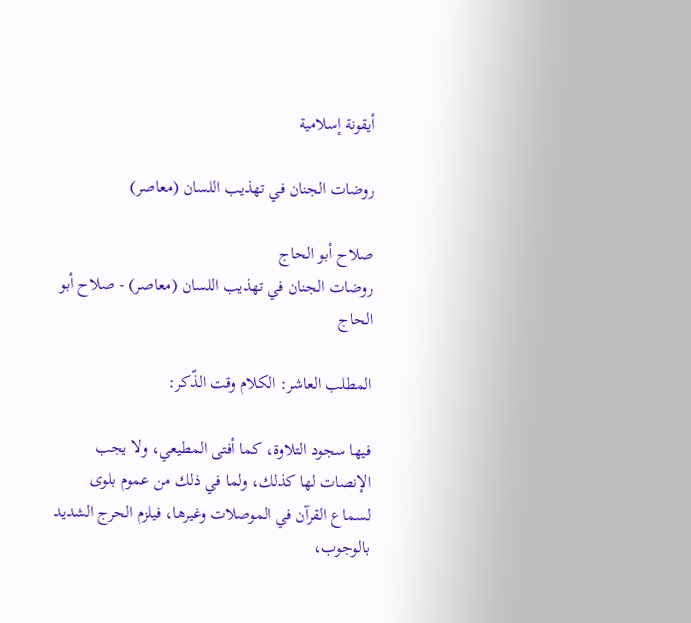أيقونة إسلامية

روضات الجنان في تهذيب اللسان (معاصر)

صلاح أبو الحاج
روضات الجنان في تهذيب اللسان (معاصر) - صلاح أبو الحاج

المطلب العاشر: الكلام وقت الذّكر:

فيها سجود التلاوة، كما أفتى المطيعي، ولا يجب الإنصات لها كذلك، ولما في ذلك من عموم بلوى لسماع القرآن في الموصلات وغيرها، فيلزم الحرج الشديد بالوجوب،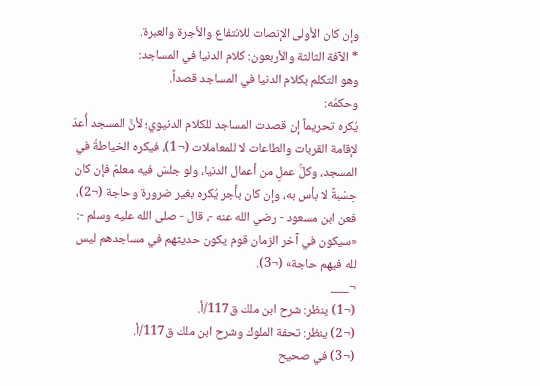وإن كان الأولى الإنصات للانتفاع والأجرة والعبرة.
* الآفة الثالثة والأربعون: كلام الدنيا في المساجد:
وهو التكلم بكلام الدنيا في المساجد قصداً.
وحكمُه:
يُكره تحريماً إن قصدت المساجد للكلام الدنيوي؛ لأنَّ المسجد أُعدّ لإقامة القربات والطاعات لا للمعاملات (¬1)، فيكره الخياطةُ في المسجد، وكلُّ عملٍ من أعمال الدنيا، ولو جلسَ فيه معلمٌ فإن كان حِسْبةً لا بأس به، وإن كان بأَجر يُكره بغير ضرورة وحاجة (¬2)، فعن ابن مسعود - رضي الله عنه -، قال - صلى الله عليه وسلم -: «سيكون في آخر الزمان قوم يكون حديثهم في مساجدهم ليس لله فيهم حاجة» (¬3).
¬___
(¬1) ينظر: شرح ابن ملك ق117/أ.
(¬2) ينظر: تحفة الملوك وشرح ابن ملك ق117/أ.
(¬3) في صحيح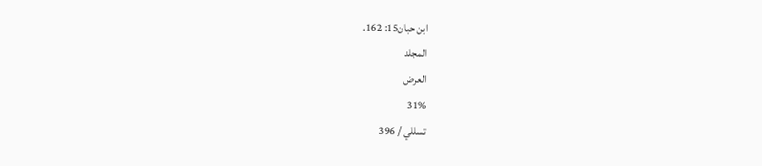ابن حبان15: 162.
المجلد
العرض
31%
تسللي / 396